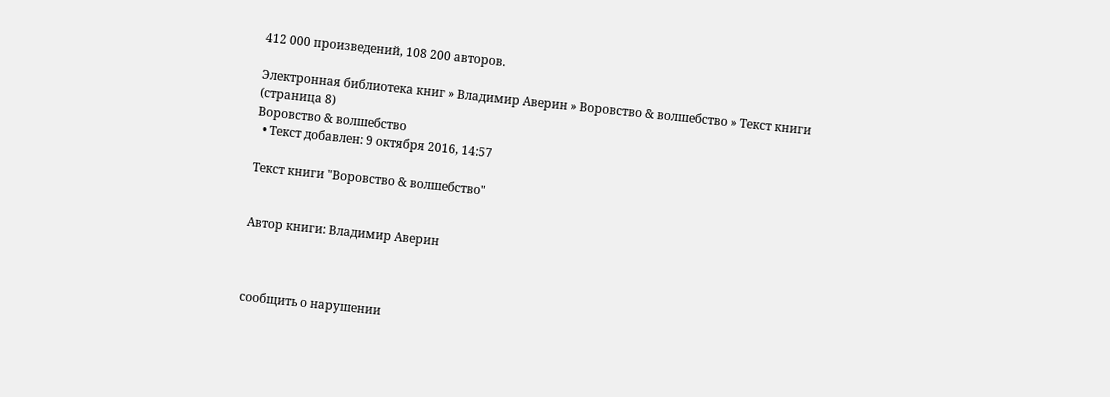412 000 произведений, 108 200 авторов.

Электронная библиотека книг » Владимир Аверин » Воровство & волшебство » Текст книги (страница 8)
Воровство & волшебство
  • Текст добавлен: 9 октября 2016, 14:57

Текст книги "Воровство & волшебство"


Автор книги: Владимир Аверин



сообщить о нарушении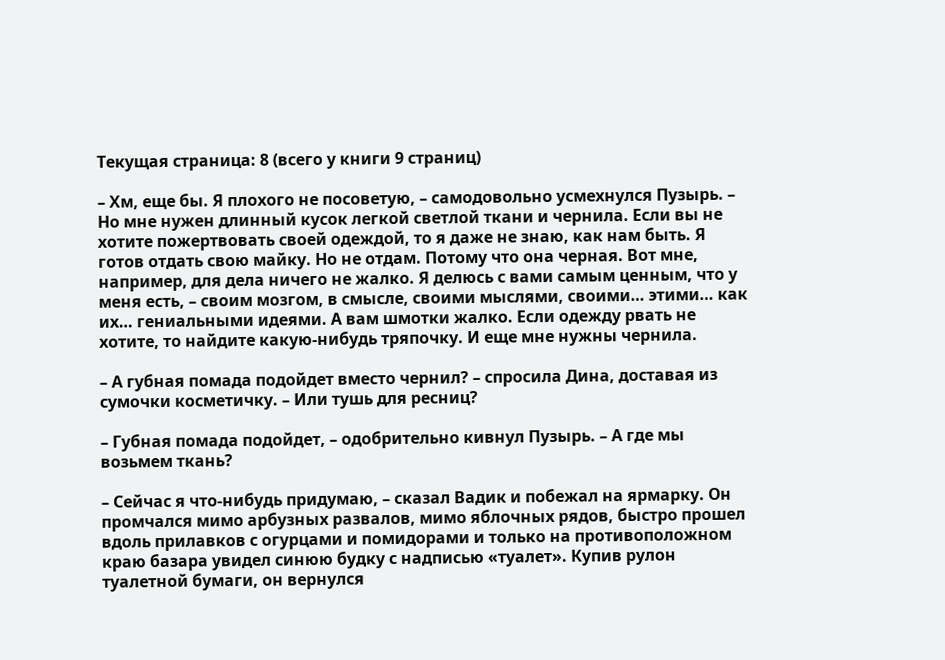Текущая страница: 8 (всего у книги 9 страниц)

– Хм, еще бы. Я плохого не посоветую, – самодовольно усмехнулся Пузырь. – Но мне нужен длинный кусок легкой светлой ткани и чернила. Если вы не хотите пожертвовать своей одеждой, то я даже не знаю, как нам быть. Я готов отдать свою майку. Но не отдам. Потому что она черная. Вот мне, например, для дела ничего не жалко. Я делюсь с вами самым ценным, что у меня есть, – своим мозгом, в смысле, своими мыслями, своими… этими… как их… гениальными идеями. А вам шмотки жалко. Если одежду рвать не хотите, то найдите какую-нибудь тряпочку. И еще мне нужны чернила.

– А губная помада подойдет вместо чернил? – спросила Дина, доставая из сумочки косметичку. – Или тушь для ресниц?

– Губная помада подойдет, – одобрительно кивнул Пузырь. – А где мы возьмем ткань?

– Сейчас я что-нибудь придумаю, – сказал Вадик и побежал на ярмарку. Он промчался мимо арбузных развалов, мимо яблочных рядов, быстро прошел вдоль прилавков с огурцами и помидорами и только на противоположном краю базара увидел синюю будку с надписью «туалет». Купив рулон туалетной бумаги, он вернулся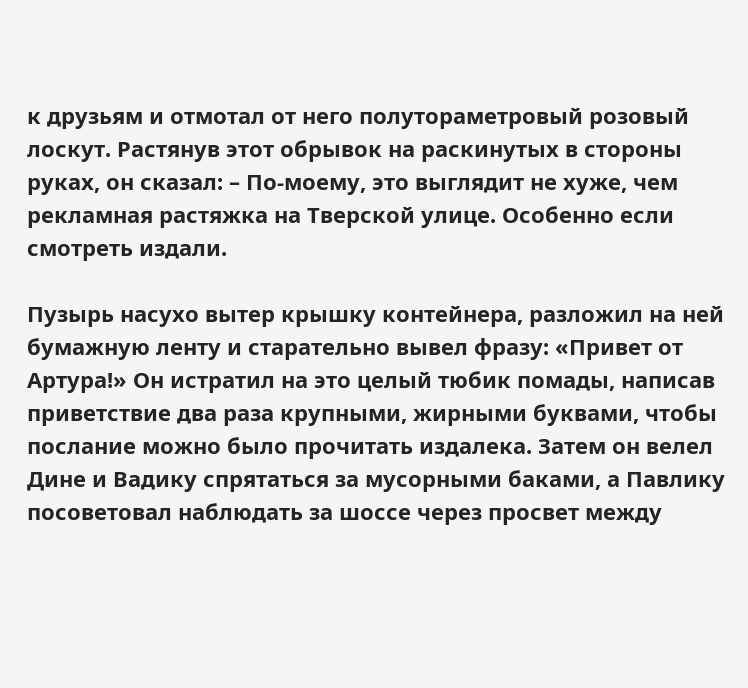к друзьям и отмотал от него полутораметровый розовый лоскут. Растянув этот обрывок на раскинутых в стороны руках, он сказал: – По-моему, это выглядит не хуже, чем рекламная растяжка на Тверской улице. Особенно если смотреть издали.

Пузырь насухо вытер крышку контейнера, разложил на ней бумажную ленту и старательно вывел фразу: «Привет от Артура!» Он истратил на это целый тюбик помады, написав приветствие два раза крупными, жирными буквами, чтобы послание можно было прочитать издалека. Затем он велел Дине и Вадику спрятаться за мусорными баками, а Павлику посоветовал наблюдать за шоссе через просвет между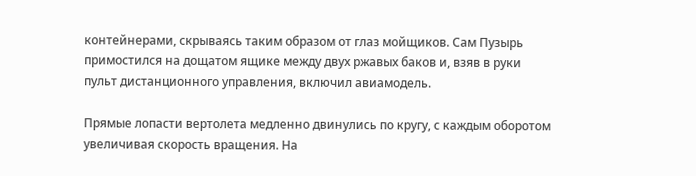контейнерами, скрываясь таким образом от глаз мойщиков. Сам Пузырь примостился на дощатом ящике между двух ржавых баков и, взяв в руки пульт дистанционного управления, включил авиамодель.

Прямые лопасти вертолета медленно двинулись по кругу, с каждым оборотом увеличивая скорость вращения. На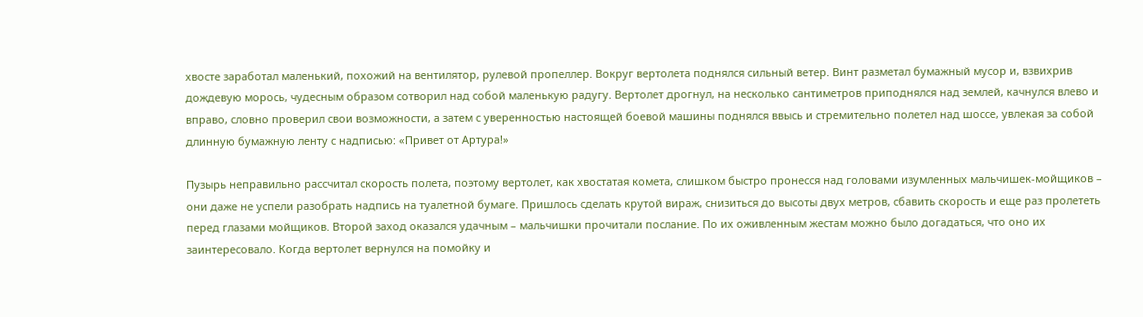хвосте заработал маленький, похожий на вентилятор, рулевой пропеллер. Вокруг вертолета поднялся сильный ветер. Винт разметал бумажный мусор и, взвихрив дождевую морось, чудесным образом сотворил над собой маленькую радугу. Вертолет дрогнул, на несколько сантиметров приподнялся над землей, качнулся влево и вправо, словно проверил свои возможности, а затем с уверенностью настоящей боевой машины поднялся ввысь и стремительно полетел над шоссе, увлекая за собой длинную бумажную ленту с надписью: «Привет от Артура!»

Пузырь неправильно рассчитал скорость полета, поэтому вертолет, как хвостатая комета, слишком быстро пронесся над головами изумленных мальчишек-мойщиков – они даже не успели разобрать надпись на туалетной бумаге. Пришлось сделать крутой вираж, снизиться до высоты двух метров, сбавить скорость и еще раз пролететь перед глазами мойщиков. Второй заход оказался удачным – мальчишки прочитали послание. По их оживленным жестам можно было догадаться, что оно их заинтересовало. Когда вертолет вернулся на помойку и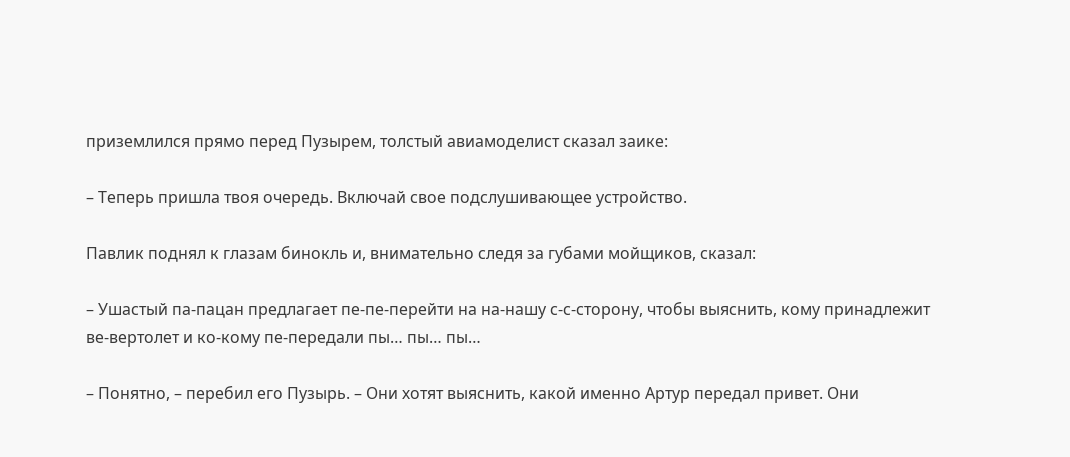приземлился прямо перед Пузырем, толстый авиамоделист сказал заике:

– Теперь пришла твоя очередь. Включай свое подслушивающее устройство.

Павлик поднял к глазам бинокль и, внимательно следя за губами мойщиков, сказал:

– Ушастый па-пацан предлагает пе-пе-перейти на на-нашу с-с-сторону, чтобы выяснить, кому принадлежит ве-вертолет и ко-кому пе-передали пы… пы… пы…

– Понятно, – перебил его Пузырь. – Они хотят выяснить, какой именно Артур передал привет. Они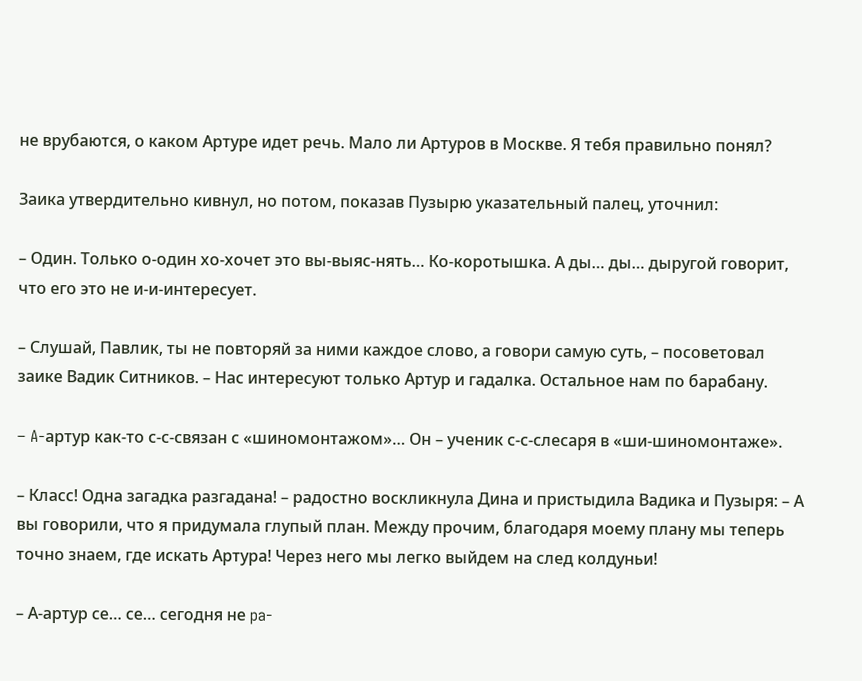не врубаются, о каком Артуре идет речь. Мало ли Артуров в Москве. Я тебя правильно понял?

Заика утвердительно кивнул, но потом, показав Пузырю указательный палец, уточнил:

– Один. Только о-один хо-хочет это вы-выяс-нять… Ко-коротышка. А ды… ды… дыругой говорит, что его это не и-и-интересует.

– Слушай, Павлик, ты не повторяй за ними каждое слово, а говори самую суть, – посоветовал заике Вадик Ситников. – Нас интересуют только Артур и гадалка. Остальное нам по барабану.

– A-артур как-то с-с-связан с «шиномонтажом»… Он – ученик с-с-слесаря в «ши-шиномонтаже».

– Класс! Одна загадка разгадана! – радостно воскликнула Дина и пристыдила Вадика и Пузыря: – А вы говорили, что я придумала глупый план. Между прочим, благодаря моему плану мы теперь точно знаем, где искать Артура! Через него мы легко выйдем на след колдуньи!

– А-артур се… се… сегодня не pa-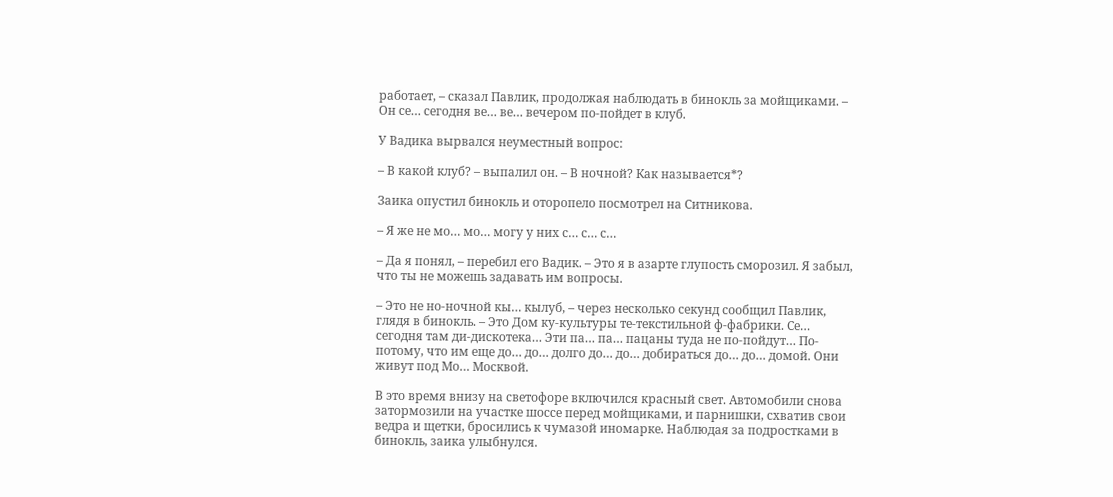работает, – сказал Павлик, продолжая наблюдать в бинокль за мойщиками. – Он се… сегодня ве… ве… вечером по-пойдет в клуб.

У Вадика вырвался неуместный вопрос:

– В какой клуб? – выпалил он. – В ночной? Как называется*?

Заика опустил бинокль и оторопело посмотрел на Ситникова.

– Я же не мо… мо… могу у них с… с… с…

– Да я понял, – перебил его Вадик. – Это я в азарте глупость сморозил. Я забыл, что ты не можешь задавать им вопросы.

– Это не но-ночной кы… кылуб, – через несколько секунд сообщил Павлик, глядя в бинокль. – Это Дом ку-культуры те-текстильной ф-фабрики. Се… сегодня там ди-дискотека… Эти па… па… пацаны туда не по-пойдут… По-потому, что им еще до… до… долго до… до… добираться до… до… домой. Они живут под Мо… Москвой.

В это время внизу на светофоре включился красный свет. Автомобили снова затормозили на участке шоссе перед мойщиками, и парнишки, схватив свои ведра и щетки, бросились к чумазой иномарке. Наблюдая за подростками в бинокль, заика улыбнулся.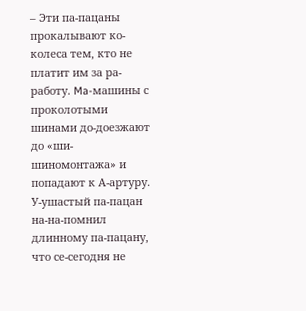– Эти па-пацаны прокалывают ко-колеса тем, кто не платит им за ра-работу. Ma-машины с проколотыми шинами до-доезжают до «ши-шиномонтажа» и попадают к А-артуру. У-ушастый па-пацан на-на-помнил длинному па-пацану, что се-сегодня не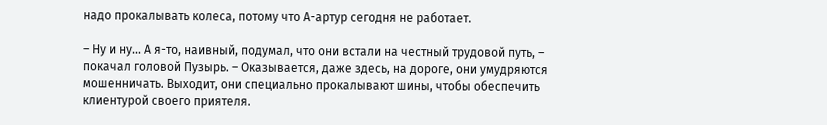надо прокалывать колеса, потому что А-артур сегодня не работает.

– Ну и ну… А я-то, наивный, подумал, что они встали на честный трудовой путь, – покачал головой Пузырь. – Оказывается, даже здесь, на дороге, они умудряются мошенничать. Выходит, они специально прокалывают шины, чтобы обеспечить клиентурой своего приятеля.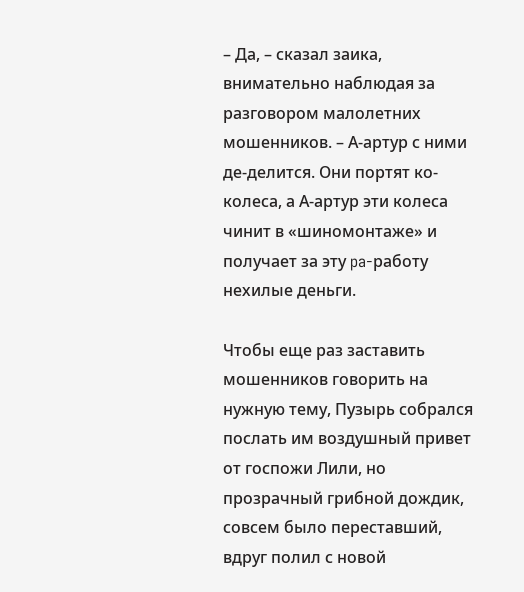– Да, – сказал заика, внимательно наблюдая за разговором малолетних мошенников. – А-артур с ними де-делится. Они портят ко-колеса, а А-артур эти колеса чинит в «шиномонтаже» и получает за эту pa-работу нехилые деньги.

Чтобы еще раз заставить мошенников говорить на нужную тему, Пузырь собрался послать им воздушный привет от госпожи Лили, но прозрачный грибной дождик, совсем было переставший, вдруг полил с новой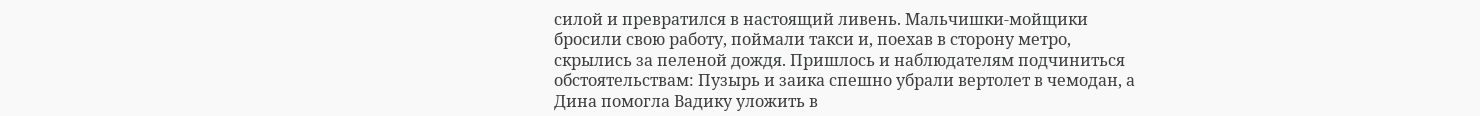силой и превратился в настоящий ливень. Мальчишки-мойщики бросили свою работу, поймали такси и, поехав в сторону метро, скрылись за пеленой дождя. Пришлось и наблюдателям подчиниться обстоятельствам: Пузырь и заика спешно убрали вертолет в чемодан, а Дина помогла Вадику уложить в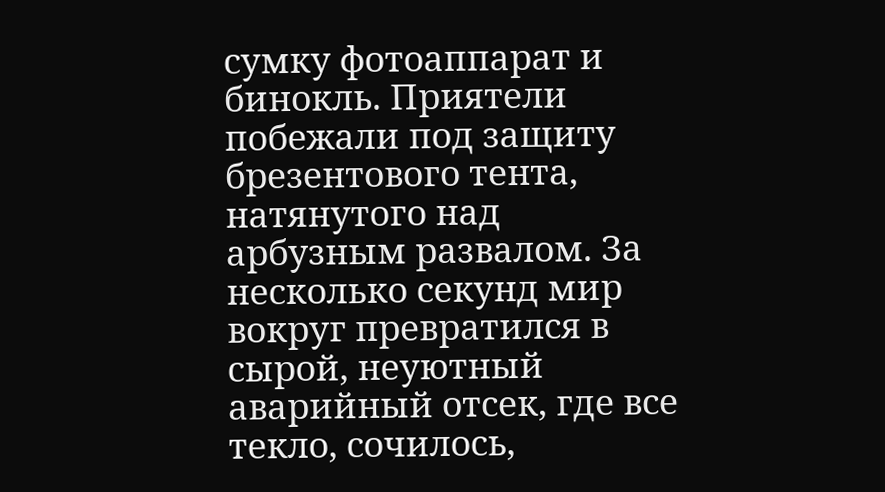сумку фотоаппарат и бинокль. Приятели побежали под защиту брезентового тента, натянутого над арбузным развалом. За несколько секунд мир вокруг превратился в сырой, неуютный аварийный отсек, где все текло, сочилось,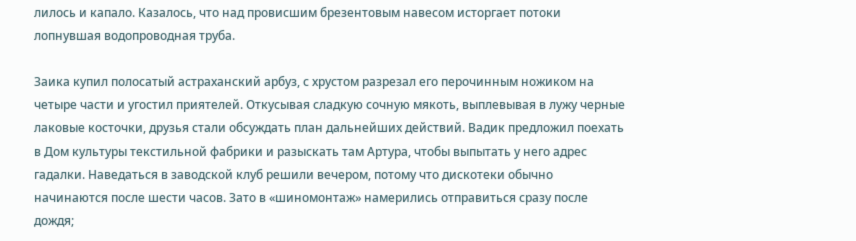лилось и капало. Казалось, что над провисшим брезентовым навесом исторгает потоки лопнувшая водопроводная труба.

Заика купил полосатый астраханский арбуз, с хрустом разрезал его перочинным ножиком на четыре части и угостил приятелей. Откусывая сладкую сочную мякоть, выплевывая в лужу черные лаковые косточки, друзья стали обсуждать план дальнейших действий. Вадик предложил поехать в Дом культуры текстильной фабрики и разыскать там Артура, чтобы выпытать у него адрес гадалки. Наведаться в заводской клуб решили вечером, потому что дискотеки обычно начинаются после шести часов. Зато в «шиномонтаж» намерились отправиться сразу после дождя;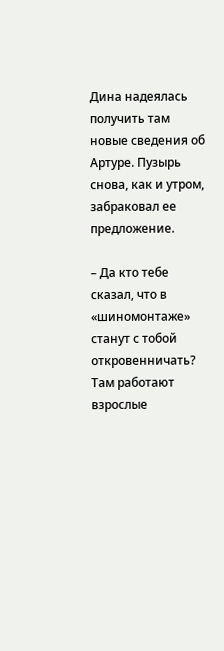Дина надеялась получить там новые сведения об Артуре. Пузырь снова, как и утром, забраковал ее предложение.

– Да кто тебе сказал, что в «шиномонтаже» станут с тобой откровенничать? Там работают взрослые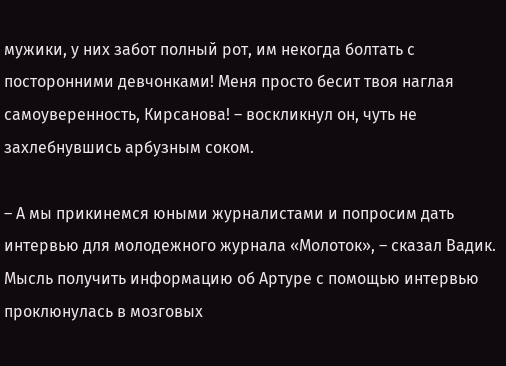мужики, у них забот полный рот, им некогда болтать с посторонними девчонками! Меня просто бесит твоя наглая самоуверенность, Кирсанова! – воскликнул он, чуть не захлебнувшись арбузным соком.

– А мы прикинемся юными журналистами и попросим дать интервью для молодежного журнала «Молоток», – сказал Вадик. Мысль получить информацию об Артуре с помощью интервью проклюнулась в мозговых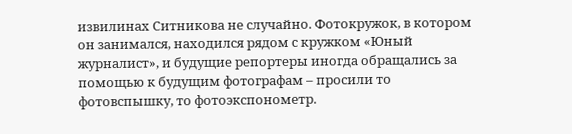извилинах Ситникова не случайно. Фотокружок, в котором он занимался, находился рядом с кружком «Юный журналист», и будущие репортеры иногда обращались за помощью к будущим фотографам – просили то фотовспышку, то фотоэкспонометр.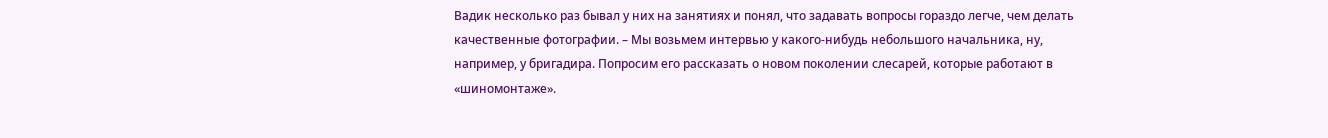Вадик несколько раз бывал у них на занятиях и понял, что задавать вопросы гораздо легче, чем делать качественные фотографии. – Мы возьмем интервью у какого-нибудь небольшого начальника, ну, например, у бригадира. Попросим его рассказать о новом поколении слесарей, которые работают в «шиномонтаже».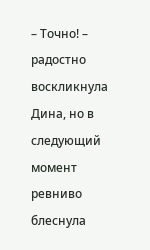– Точно! – радостно воскликнула Дина, но в следующий момент ревниво блеснула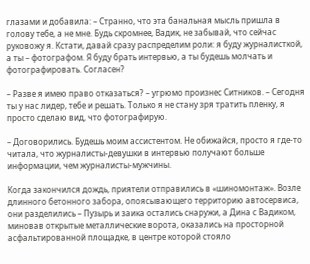глазами и добавила: – Странно, что эта банальная мысль пришла в голову тебе, а не мне. Будь скромнее, Вадик, не забывай, что сейчас руковожу я. Кстати, давай сразу распределим роли: я буду журналисткой, а ты – фотографом. Я буду брать интервью, а ты будешь молчать и фотографировать. Согласен?

– Разве я имею право отказаться? – угрюмо произнес Ситников. – Сегодня ты у нас лидер, тебе и решать. Только я не стану зря тратить пленку, я просто сделаю вид, что фотографирую.

– Договорились. Будешь моим ассистентом. Не обижайся, просто я где-то читала, что журналисты-девушки в интервью получают больше информации, чем журналисты-мужчины.

Когда закончился дождь, приятели отправились в «шиномонтаж». Возле длинного бетонного забора, опоясывающего территорию автосервиса, они разделились – Пузырь и заика остались снаружи, а Дина с Вадиком, миновав открытые металлические ворота, оказались на просторной асфальтированной площадке, в центре которой стояло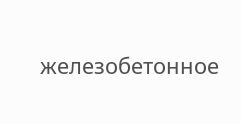железобетонное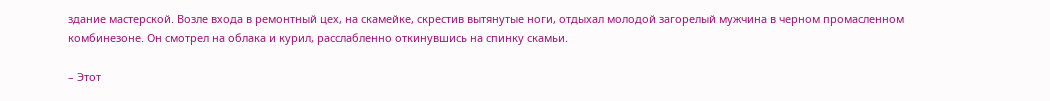здание мастерской. Возле входа в ремонтный цех, на скамейке, скрестив вытянутые ноги, отдыхал молодой загорелый мужчина в черном промасленном комбинезоне. Он смотрел на облака и курил, расслабленно откинувшись на спинку скамьи.

– Этот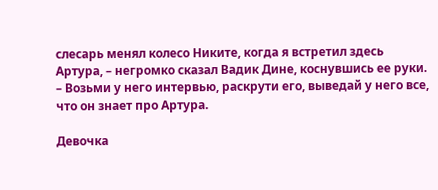слесарь менял колесо Никите, когда я встретил здесь Артура, – негромко сказал Вадик Дине, коснувшись ее руки. – Возьми у него интервью, раскрути его, выведай у него все, что он знает про Артура.

Девочка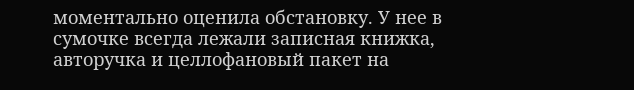моментально оценила обстановку. У нее в сумочке всегда лежали записная книжка, авторучка и целлофановый пакет на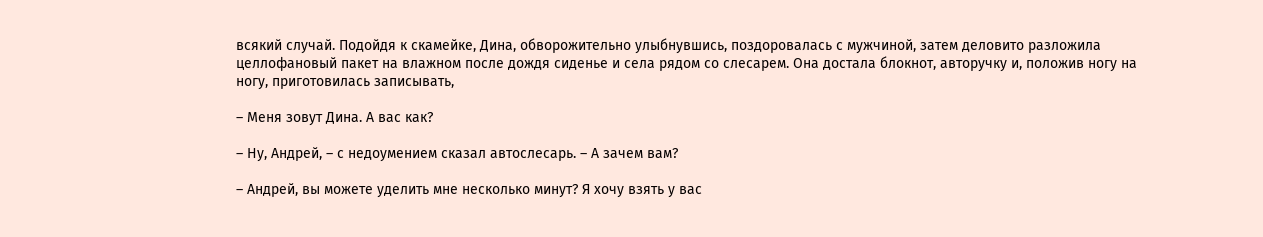всякий случай. Подойдя к скамейке, Дина, обворожительно улыбнувшись, поздоровалась с мужчиной, затем деловито разложила целлофановый пакет на влажном после дождя сиденье и села рядом со слесарем. Она достала блокнот, авторучку и, положив ногу на ногу, приготовилась записывать,

– Меня зовут Дина. А вас как?

– Ну, Андрей, – с недоумением сказал автослесарь. – А зачем вам?

– Андрей, вы можете уделить мне несколько минут? Я хочу взять у вас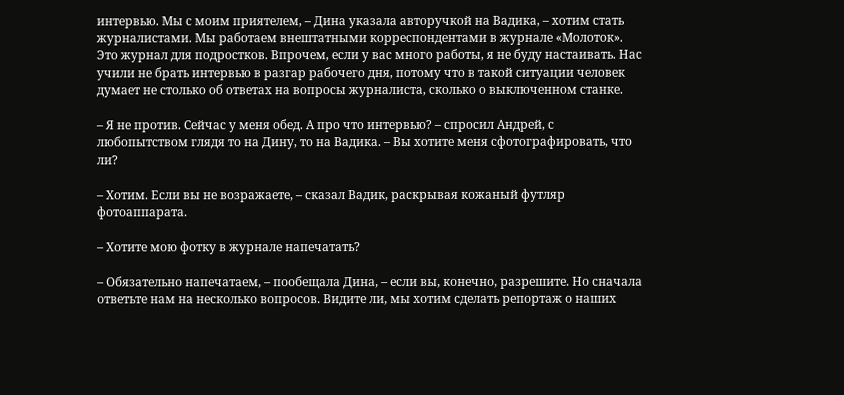интервью. Мы с моим приятелем, – Дина указала авторучкой на Вадика, – хотим стать журналистами. Мы работаем внештатными корреспондентами в журнале «Молоток». Это журнал для подростков. Впрочем, если у вас много работы, я не буду настаивать. Нас учили не брать интервью в разгар рабочего дня, потому что в такой ситуации человек думает не столько об ответах на вопросы журналиста, сколько о выключенном станке.

– Я не против. Сейчас у меня обед. А про что интервью? – спросил Андрей, с любопытством глядя то на Дину, то на Вадика. – Вы хотите меня сфотографировать, что ли?

– Хотим. Если вы не возражаете, – сказал Вадик, раскрывая кожаный футляр фотоаппарата.

– Хотите мою фотку в журнале напечатать?

– Обязательно напечатаем, – пообещала Дина, – если вы, конечно, разрешите. Но сначала ответьте нам на несколько вопросов. Видите ли, мы хотим сделать репортаж о наших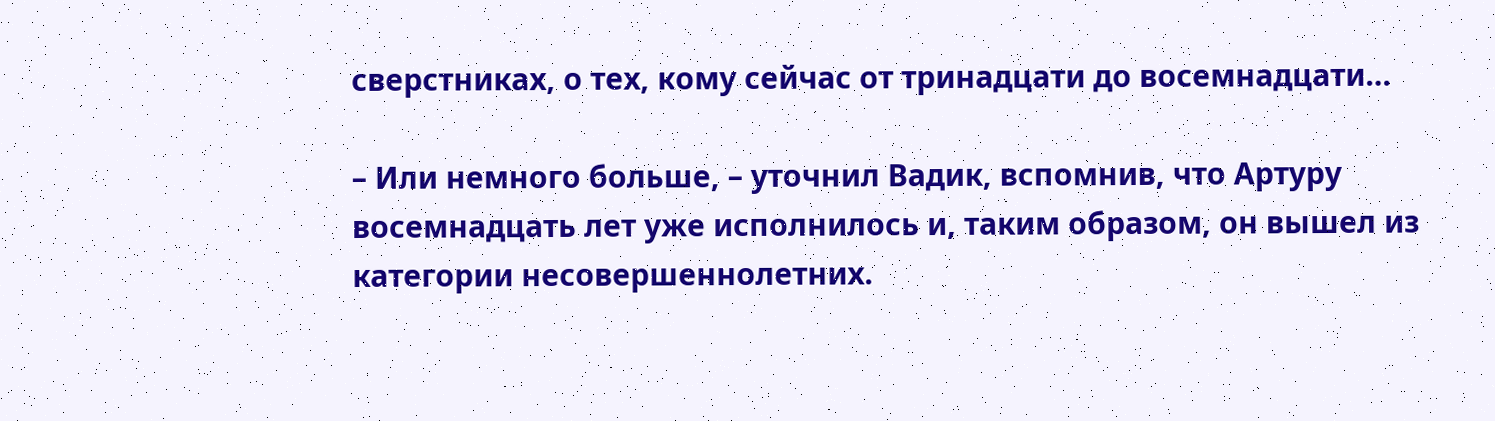сверстниках, о тех, кому сейчас от тринадцати до восемнадцати…

– Или немного больше, – уточнил Вадик, вспомнив, что Артуру восемнадцать лет уже исполнилось и, таким образом, он вышел из категории несовершеннолетних.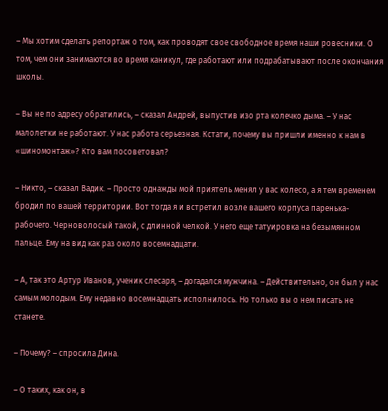– Мы хотим сделать репортаж о том, как проводят свое свободное время наши ровесники. О том, чем они занимаются во время каникул, где работают или подрабатывают после окончания школы.

– Вы не по адресу обратились, – сказал Андрей, выпустив изо рта колечко дыма. – У нас малолетки не работают. У нас работа серьезная. Кстати, почему вы пришли именно к нам в «шиномонтаж»? Кто вам посоветовал?

– Никто, – сказал Вадик. – Просто однажды мой приятель менял у вас колесо, а я тем временем бродил по вашей территории. Вот тогда я и встретил возле вашего корпуса паренька-рабочего. Черноволосый такой, с длинной челкой. У него еще татуировка на безымянном пальце. Ему на вид как раз около восемнадцати.

– А, так это Артур Иванов, ученик слесаря, – догадался мужчина. – Действительно, он был у нас самым молодым. Ему недавно восемнадцать исполнилось. Но только вы о нем писать не станете.

– Почему? – спросила Дина.

– О таких, как он, в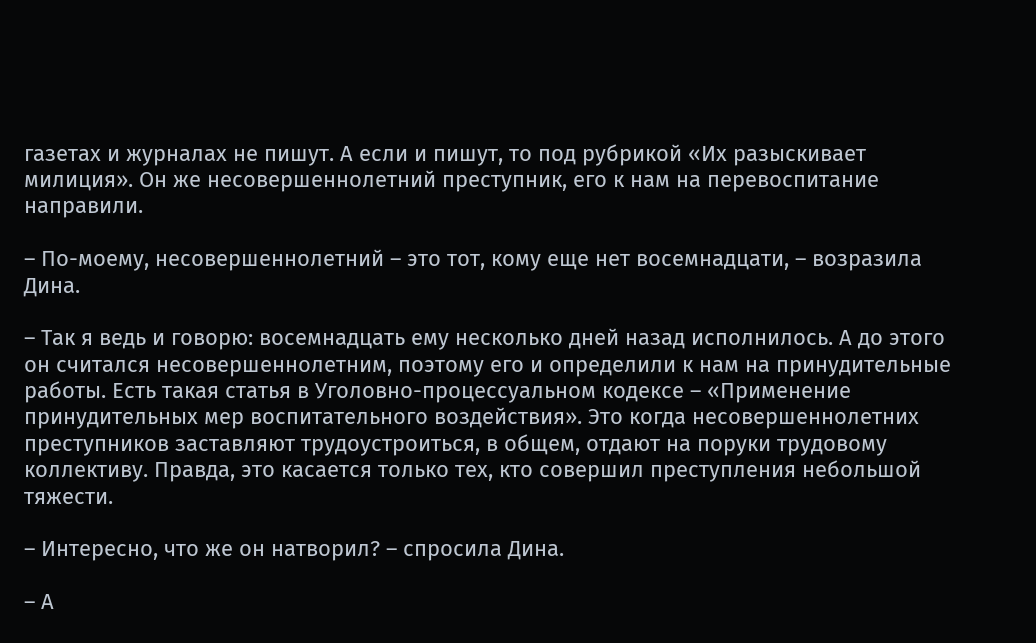газетах и журналах не пишут. А если и пишут, то под рубрикой «Их разыскивает милиция». Он же несовершеннолетний преступник, его к нам на перевоспитание направили.

– По-моему, несовершеннолетний – это тот, кому еще нет восемнадцати, – возразила Дина.

– Так я ведь и говорю: восемнадцать ему несколько дней назад исполнилось. А до этого он считался несовершеннолетним, поэтому его и определили к нам на принудительные работы. Есть такая статья в Уголовно-процессуальном кодексе – «Применение принудительных мер воспитательного воздействия». Это когда несовершеннолетних преступников заставляют трудоустроиться, в общем, отдают на поруки трудовому коллективу. Правда, это касается только тех, кто совершил преступления небольшой тяжести.

– Интересно, что же он натворил? – спросила Дина.

– А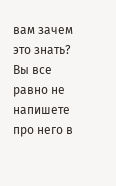вам зачем это знать? Вы все равно не напишете про него в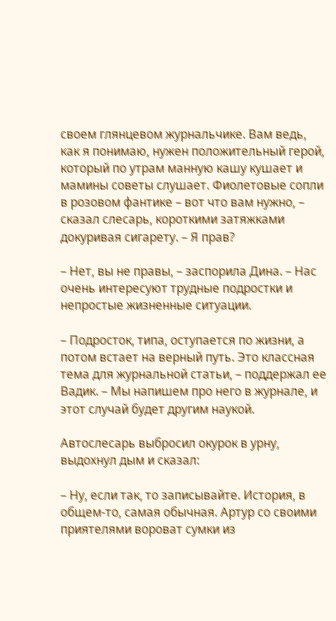своем глянцевом журнальчике. Вам ведь, как я понимаю, нужен положительный герой, который по утрам манную кашу кушает и мамины советы слушает. Фиолетовые сопли в розовом фантике – вот что вам нужно, – сказал слесарь, короткими затяжками докуривая сигарету. – Я прав?

– Нет, вы не правы, – заспорила Дина. – Нас очень интересуют трудные подростки и непростые жизненные ситуации.

– Подросток, типа, оступается по жизни, а потом встает на верный путь. Это классная тема для журнальной статьи, – поддержал ее Вадик. – Мы напишем про него в журнале, и этот случай будет другим наукой.

Автослесарь выбросил окурок в урну, выдохнул дым и сказал:

– Ну, если так, то записывайте. История, в общем-то, самая обычная. Артур со своими приятелями вороват сумки из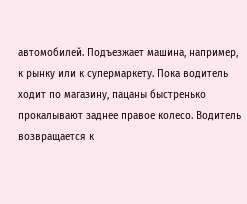автомобилей. Подъезжает машина, например, к рынку или к супермаркету. Пока водитель ходит по магазину, пацаны быстренько прокалывают заднее правое колесо. Водитель возвращается к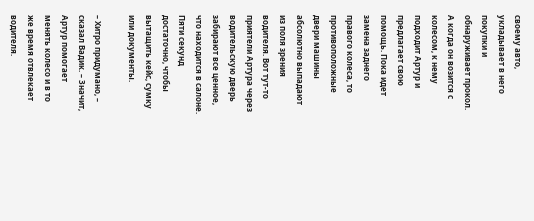своему авто, укладывает в него покупки и обнаруживает прокол. А когда он возится с колесом, к нему подходит Артур и предлагает свою помощь. Пока идет замена заднего правого колеса, то противоположные двери машины абсолютно выпадают из поля зрения водителя. Вот тут-то приятели Артура через водительскую дверь забирают все ценное, что находится в салоне. Пяти секунд достаточно, чтобы вытащить кейс, сумку или документы.

– Хитро придумано, – сказал Вадик. – Значит, Артур помогает менять колесо и в то же время отвлекает водителя.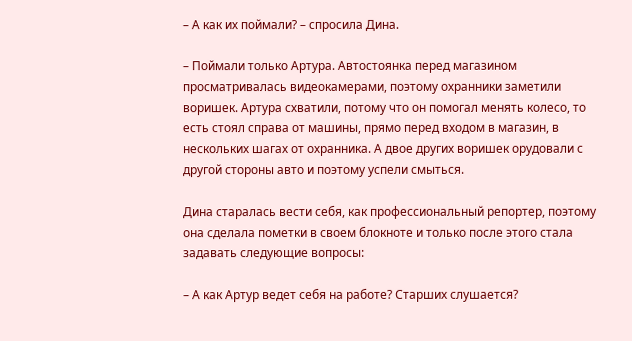– А как их поймали? – спросила Дина.

– Поймали только Артура. Автостоянка перед магазином просматривалась видеокамерами, поэтому охранники заметили воришек. Артура схватили, потому что он помогал менять колесо, то есть стоял справа от машины, прямо перед входом в магазин, в нескольких шагах от охранника. А двое других воришек орудовали с другой стороны авто и поэтому успели смыться.

Дина старалась вести себя, как профессиональный репортер, поэтому она сделала пометки в своем блокноте и только после этого стала задавать следующие вопросы:

– А как Артур ведет себя на работе? Старших слушается?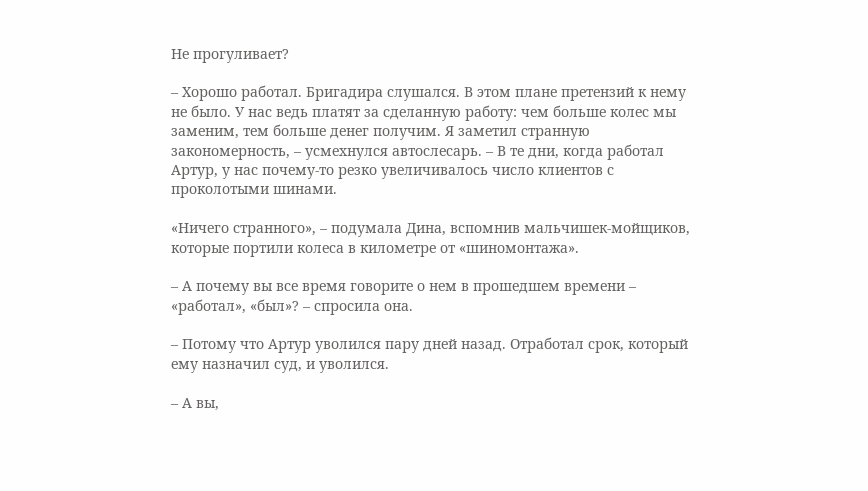Не прогуливает?

– Хорошо работал. Бригадира слушался. В этом плане претензий к нему не было. У нас ведь платят за сделанную работу: чем больше колес мы заменим, тем больше денег получим. Я заметил странную закономерность, – усмехнулся автослесарь. – В те дни, когда работал Артур, у нас почему-то резко увеличивалось число клиентов с проколотыми шинами.

«Ничего странного», – подумала Дина, вспомнив мальчишек-мойщиков, которые портили колеса в километре от «шиномонтажа».

– А почему вы все время говорите о нем в прошедшем времени – «работал», «был»? – спросила она.

– Потому что Артур уволился пару дней назад. Отработал срок, который ему назначил суд, и уволился.

– А вы,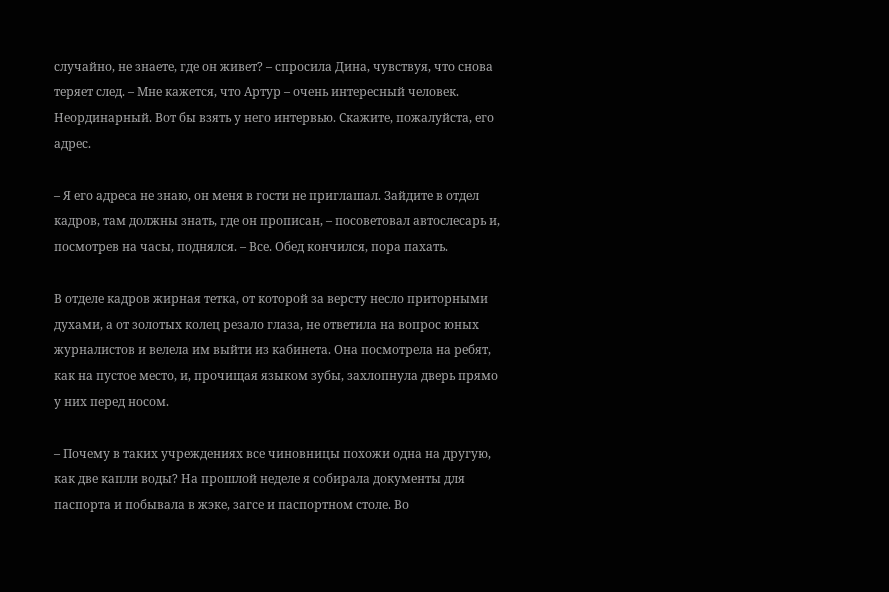случайно, не знаете, где он живет? – спросила Дина, чувствуя, что снова теряет след. – Мне кажется, что Артур – очень интересный человек. Неординарный. Вот бы взять у него интервью. Скажите, пожалуйста, его адрес.

– Я его адреса не знаю, он меня в гости не приглашал. Зайдите в отдел кадров, там должны знать, где он прописан, – посоветовал автослесарь и, посмотрев на часы, поднялся. – Все. Обед кончился, пора пахать.

В отделе кадров жирная тетка, от которой за версту несло приторными духами, а от золотых колец резало глаза, не ответила на вопрос юных журналистов и велела им выйти из кабинета. Она посмотрела на ребят, как на пустое место, и, прочищая языком зубы, захлопнула дверь прямо у них перед носом.

– Почему в таких учреждениях все чиновницы похожи одна на другую, как две капли воды? На прошлой неделе я собирала документы для паспорта и побывала в жэке, загсе и паспортном столе. Во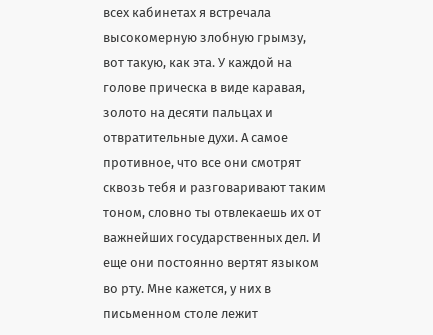всех кабинетах я встречала высокомерную злобную грымзу, вот такую, как эта. У каждой на голове прическа в виде каравая, золото на десяти пальцах и отвратительные духи. А самое противное, что все они смотрят сквозь тебя и разговаривают таким тоном, словно ты отвлекаешь их от важнейших государственных дел. И еще они постоянно вертят языком во рту. Мне кажется, у них в письменном столе лежит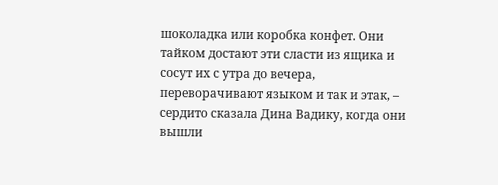шоколадка или коробка конфет. Они тайком достают эти сласти из ящика и сосут их с утра до вечера, переворачивают языком и так и этак, – сердито сказала Дина Вадику, когда они вышли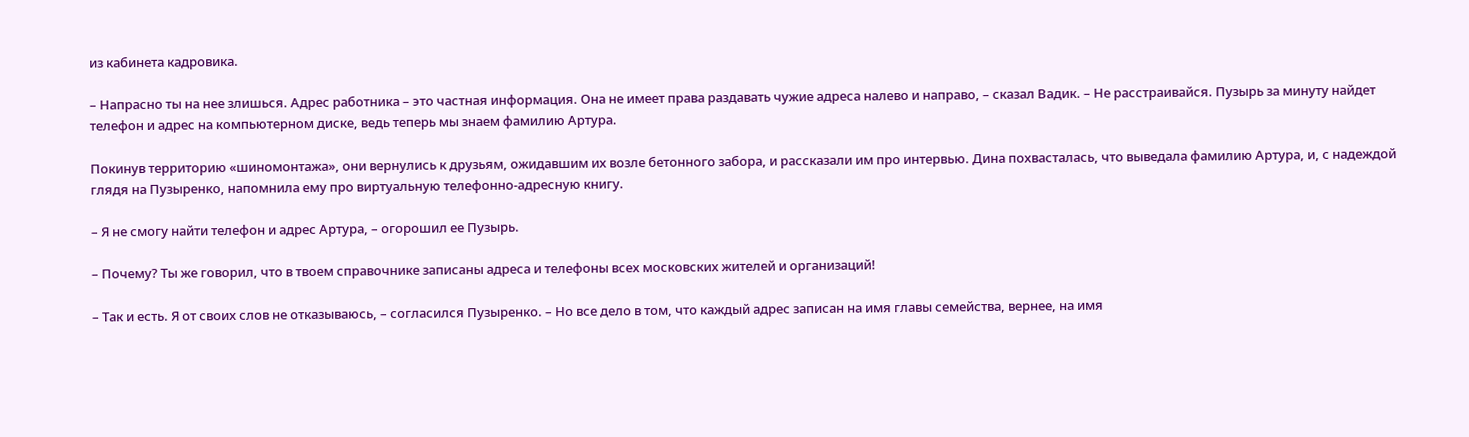из кабинета кадровика.

– Напрасно ты на нее злишься. Адрес работника – это частная информация. Она не имеет права раздавать чужие адреса налево и направо, – сказал Вадик. – Не расстраивайся. Пузырь за минуту найдет телефон и адрес на компьютерном диске, ведь теперь мы знаем фамилию Артура.

Покинув территорию «шиномонтажа», они вернулись к друзьям, ожидавшим их возле бетонного забора, и рассказали им про интервью. Дина похвасталась, что выведала фамилию Артура, и, с надеждой глядя на Пузыренко, напомнила ему про виртуальную телефонно-адресную книгу.

– Я не смогу найти телефон и адрес Артура, – огорошил ее Пузырь.

– Почему? Ты же говорил, что в твоем справочнике записаны адреса и телефоны всех московских жителей и организаций!

– Так и есть. Я от своих слов не отказываюсь, – согласился Пузыренко. – Но все дело в том, что каждый адрес записан на имя главы семейства, вернее, на имя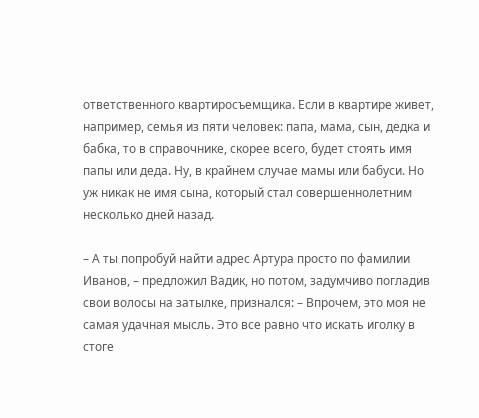ответственного квартиросъемщика. Если в квартире живет, например, семья из пяти человек: папа, мама, сын, дедка и бабка, то в справочнике, скорее всего, будет стоять имя папы или деда. Ну, в крайнем случае мамы или бабуси. Но уж никак не имя сына, который стал совершеннолетним несколько дней назад.

– А ты попробуй найти адрес Артура просто по фамилии Иванов, – предложил Вадик, но потом, задумчиво погладив свои волосы на затылке, признался: – Впрочем, это моя не самая удачная мысль. Это все равно что искать иголку в стоге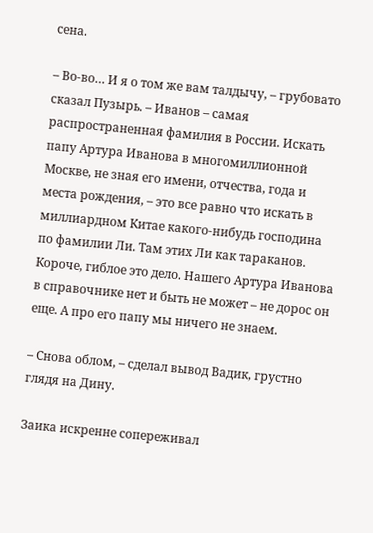сена.

– Во-во… И я о том же вам талдычу, – грубовато сказал Пузырь. – Иванов – самая распространенная фамилия в России. Искать папу Артура Иванова в многомиллионной Москве, не зная его имени, отчества, года и места рождения, – это все равно что искать в миллиардном Китае какого-нибудь господина по фамилии Ли. Там этих Ли как тараканов. Короче, гиблое это дело. Нашего Артура Иванова в справочнике нет и быть не может – не дорос он еще. А про его папу мы ничего не знаем.

– Снова облом, – сделал вывод Вадик, грустно глядя на Дину.

Заика искренне сопереживал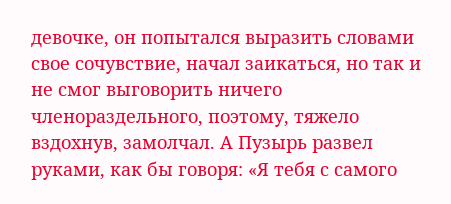девочке, он попытался выразить словами свое сочувствие, начал заикаться, но так и не смог выговорить ничего членораздельного, поэтому, тяжело вздохнув, замолчал. А Пузырь развел руками, как бы говоря: «Я тебя с самого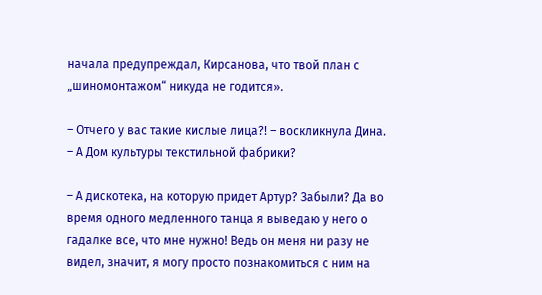начала предупреждал, Кирсанова, что твой план с „шиномонтажом“ никуда не годится».

– Отчего у вас такие кислые лица?! – воскликнула Дина. – А Дом культуры текстильной фабрики?

– А дискотека, на которую придет Артур? Забыли? Да во время одного медленного танца я выведаю у него о гадалке все, что мне нужно! Ведь он меня ни разу не видел, значит, я могу просто познакомиться с ним на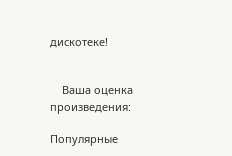дискотеке!


    Ваша оценка произведения:

Популярные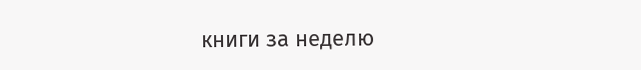книги за неделю